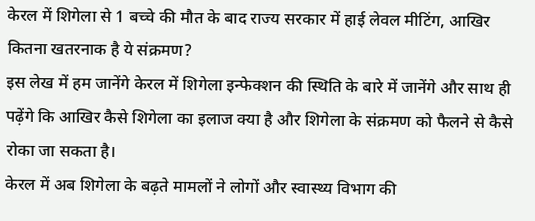केरल में शिगेला से 1 बच्चे की मौत के बाद राज्य सरकार में हाई लेवल मीटिंग, आखिर कितना खतरनाक है ये संक्रमण?
इस लेख में हम जानेंगे केरल में शिगेला इन्फेक्शन की स्थिति के बारे में जानेंगे और साथ ही पढ़ेंगे कि आखिर कैसे शिगेला का इलाज क्या है और शिगेला के संक्रमण को फैलने से कैसे रोका जा सकता है।
केरल में अब शिगेला के बढ़ते मामलों ने लोगों और स्वास्थ्य विभाग की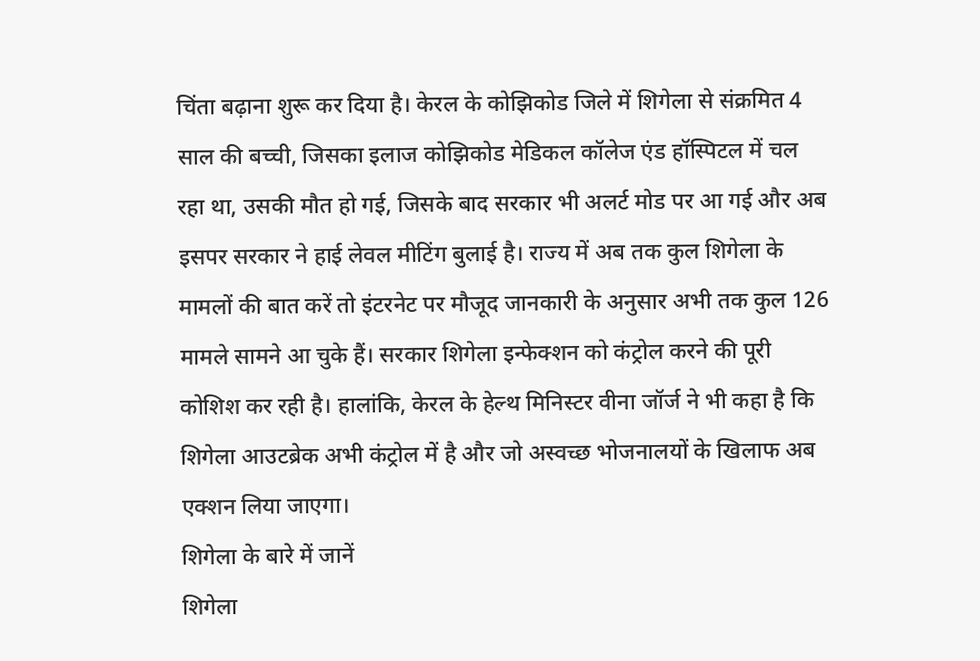चिंता बढ़ाना शुरू कर दिया है। केरल के कोझिकोड जिले में शिगेला से संक्रमित 4 साल की बच्ची, जिसका इलाज कोझिकोड मेडिकल कॉलेज एंड हॉस्पिटल में चल रहा था, उसकी मौत हो गई, जिसके बाद सरकार भी अलर्ट मोड पर आ गई और अब इसपर सरकार ने हाई लेवल मीटिंग बुलाई है। राज्य में अब तक कुल शिगेला के मामलों की बात करें तो इंटरनेट पर मौजूद जानकारी के अनुसार अभी तक कुल 126 मामले सामने आ चुके हैं। सरकार शिगेला इन्फेक्शन को कंट्रोल करने की पूरी कोशिश कर रही है। हालांकि, केरल के हेल्थ मिनिस्टर वीना जॉर्ज ने भी कहा है कि शिगेला आउटब्रेक अभी कंट्रोल में है और जो अस्वच्छ भोजनालयों के खिलाफ अब एक्शन लिया जाएगा।
शिगेला के बारे में जानें
शिगेला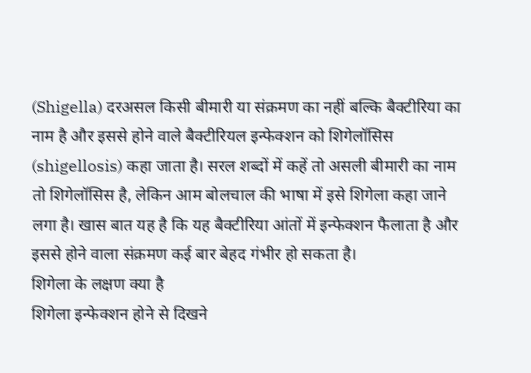(Shigella) दरअसल किसी बीमारी या संक्रमण का नहीं बल्कि बैक्टीरिया का नाम है और इससे होने वाले बैक्टीरियल इन्फेक्शन को शिगेलॉसिस (shigellosis) कहा जाता है। सरल शब्दों में कहें तो असली बीमारी का नाम तो शिगेलॉसिस है, लेकिन आम बोलचाल की भाषा में इसे शिगेला कहा जाने लगा है। खास बात यह है कि यह बैक्टीरिया आंतों में इन्फेक्शन फैलाता है और इससे होने वाला संक्रमण कई बार बेहद गंभीर हो सकता है।
शिगेला के लक्षण क्या है
शिगेला इन्फेक्शन होने से दिखने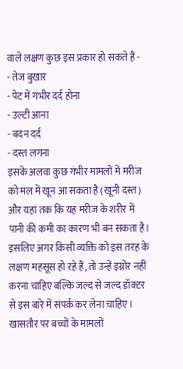वाले लक्षण कुछ इस प्रकार हो सकते हैं -
- तेज बुखार
- पेट में गंभीर दर्द होना
- उल्टी आना
- बदन दर्द
- दस्त लगना
इसके अलवा कुछ गंभीर मामलों में मरीज को मल में खून आ सकता है (खूनी दस्त) और यहां तक कि यह मरीज के शरीर में पानी की कमी का कारण भी बन सकता है। इसलिए अगर किसी व्यक्ति को इस तरह के लक्षण महसूस हो रहे हैं, तो उन्हें इग्नोर नहीं करना चाहिए बल्कि जल्द से जल्द डॉक्टर से इस बारे में संपर्क कर लेना चाहिए। खासतौर पर बच्चों के मामलों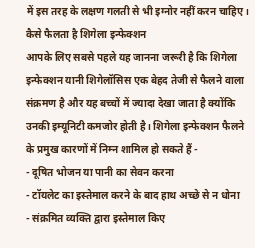में इस तरह के लक्षण गलती से भी इग्नोर नहीं करन चाहिए।
कैसे फैलता है शिगेला इन्फेक्शन
आपके लिए सबसे पहले यह जानना जरूरी है कि शिगेला इन्फेक्शन यानी शिगेलॉसिस एक बेहद तेजी से फैलने वाला संक्रमण है और यह बच्चों में ज्यादा देखा जाता है क्योंकि उनकी इम्यूनिटी कमजोर होती है। शिगेला इन्फेक्शन फैलने के प्रमुख कारणों में निम्न शामिल हो सकते हैं -
- दूषित भोजन या पानी का सेवन करना
- टॉयलेट का इस्तेमाल करने के बाद हाथ अच्छे से न धोना
- संक्रमित व्यक्ति द्वारा इस्तेमाल किए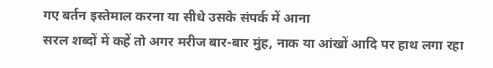गए बर्तन इस्तेमाल करना या सीधे उसके संपर्क में आना
सरल शब्दों में कहें तो अगर मरीज बार-बार मुंह, नाक या आंखों आदि पर हाथ लगा रहा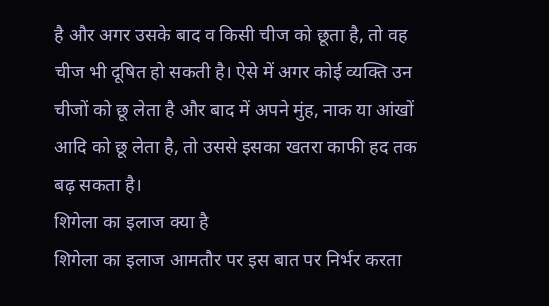है और अगर उसके बाद व किसी चीज को छूता है, तो वह चीज भी दूषित हो सकती है। ऐसे में अगर कोई व्यक्ति उन चीजों को छू लेता है और बाद में अपने मुंह, नाक या आंखों आदि को छू लेता है, तो उससे इसका खतरा काफी हद तक बढ़ सकता है।
शिगेला का इलाज क्या है
शिगेला का इलाज आमतौर पर इस बात पर निर्भर करता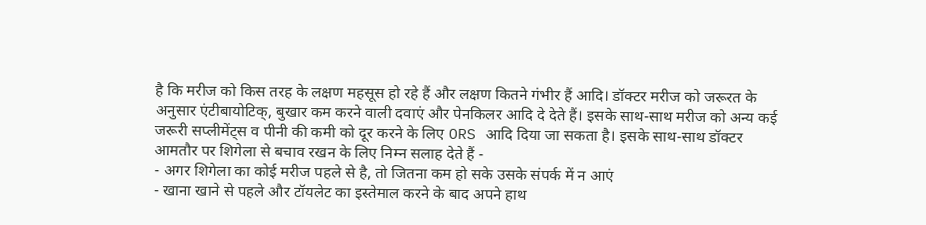है कि मरीज को किस तरह के लक्षण महसूस हो रहे हैं और लक्षण कितने गंभीर हैं आदि। डॉक्टर मरीज को जरूरत के अनुसार एंटीबायोटिक्, बुखार कम करने वाली दवाएं और पेनकिलर आदि दे देते हैं। इसके साथ-साथ मरीज को अन्य कई जरूरी सप्लीमेंट्स व पीनी की कमी को दूर करने के लिए ORS आदि दिया जा सकता है। इसके साथ-साथ डॉक्टर आमतौर पर शिगेला से बचाव रखन के लिए निम्न सलाह देते हैं -
- अगर शिगेला का कोई मरीज पहले से है, तो जितना कम हो सके उसके संपर्क में न आएं
- खाना खाने से पहले और टॉयलेट का इस्तेमाल करने के बाद अपने हाथ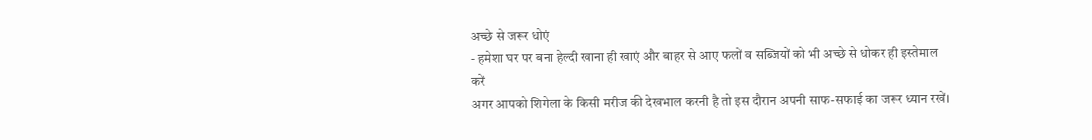अच्छे से जरूर धोएं
- हमेशा घर पर बना हेल्दी खाना ही खाएं और बाहर से आए फलों व सब्जियों को भी अच्छे से धोकर ही इस्तेमाल करें
अगर आपको शिगेला के किसी मरीज की देखभाल करनी है तो इस दौरान अपनी साफ-सफाई का जरूर ध्यान रखें।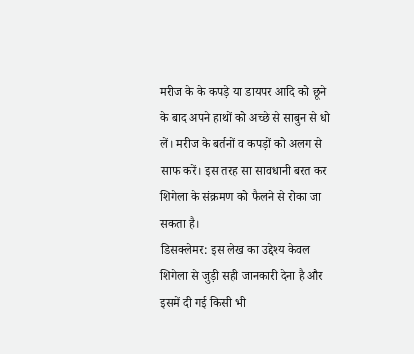मरीज के के कपड़े या डायपर आदि को छूने के बाद अपने हाथों को अच्छे से साबुन से धो लें। मरीज के बर्तनों व कपड़ों को अलग से साफ करें। इस तरह सा सावधानी बरत कर शिगेला के संक्रमण को फैलने से रोका जा सकता है।
डिसक्लेमर: इस लेख का उद्देश्य केवल शिगेला से जुड़ी सही जानकारी देना है और इसमें दी गई किसी भी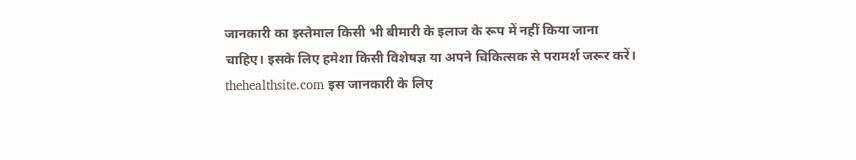जानकारी का इस्तेमाल किसी भी बीमारी के इलाज के रूप में नहीं किया जाना चाहिए। इसके लिए हमेशा किसी विशेषज्ञ या अपने चिकित्सक से परामर्श जरूर करें। thehealthsite.com इस जानकारी के लिए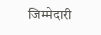जिम्मेदारी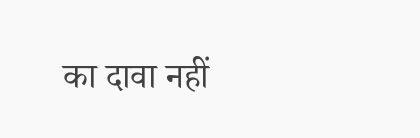का दावा नहीं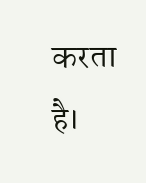करता है।